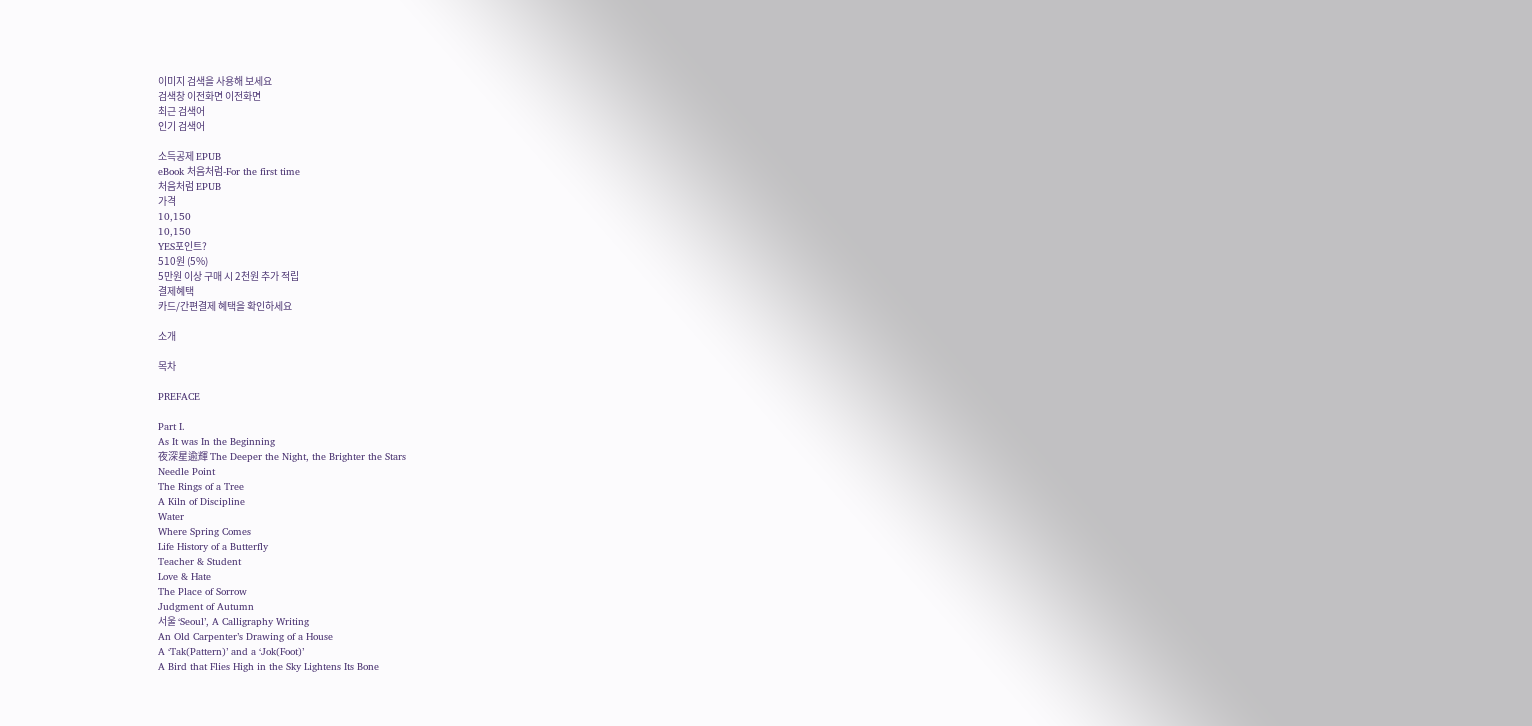이미지 검색을 사용해 보세요
검색창 이전화면 이전화면
최근 검색어
인기 검색어

소득공제 EPUB
eBook 처음처럼-For the first time
처음처럼 EPUB
가격
10,150
10,150
YES포인트?
510원 (5%)
5만원 이상 구매 시 2천원 추가 적립
결제혜택
카드/간편결제 혜택을 확인하세요

소개

목차

PREFACE

Part I.
As It was In the Beginning
夜深星逾輝 The Deeper the Night, the Brighter the Stars
Needle Point
The Rings of a Tree
A Kiln of Discipline
Water
Where Spring Comes
Life History of a Butterfly
Teacher & Student
Love & Hate
The Place of Sorrow
Judgment of Autumn
서울 ‘Seoul’, A Calligraphy Writing
An Old Carpenter’s Drawing of a House
A ‘Tak(Pattern)’ and a ‘Jok(Foot)’
A Bird that Flies High in the Sky Lightens Its Bone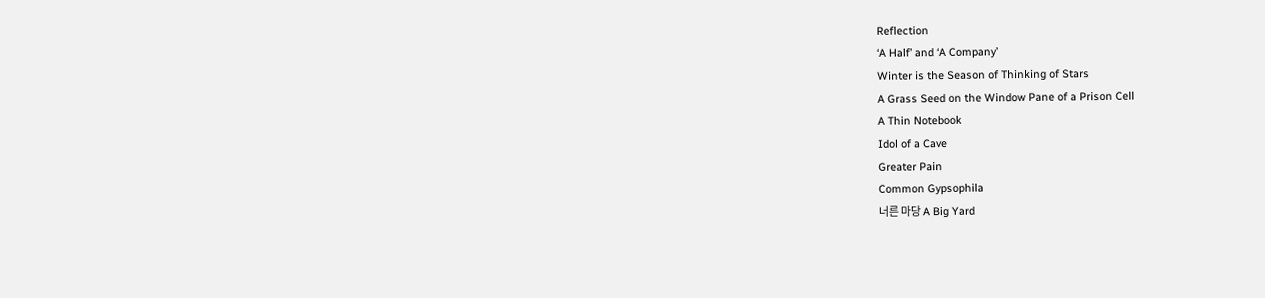Reflection
‘A Half’ and ‘A Company’
Winter is the Season of Thinking of Stars
A Grass Seed on the Window Pane of a Prison Cell
A Thin Notebook
Idol of a Cave
Greater Pain
Common Gypsophila
너른 마당 A Big Yard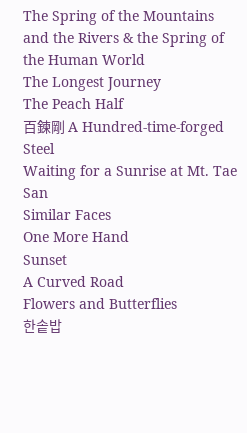The Spring of the Mountains and the Rivers & the Spring of the Human World
The Longest Journey
The Peach Half
百鍊剛 A Hundred-time-forged Steel
Waiting for a Sunrise at Mt. Tae San
Similar Faces
One More Hand
Sunset
A Curved Road
Flowers and Butterflies
한솥밥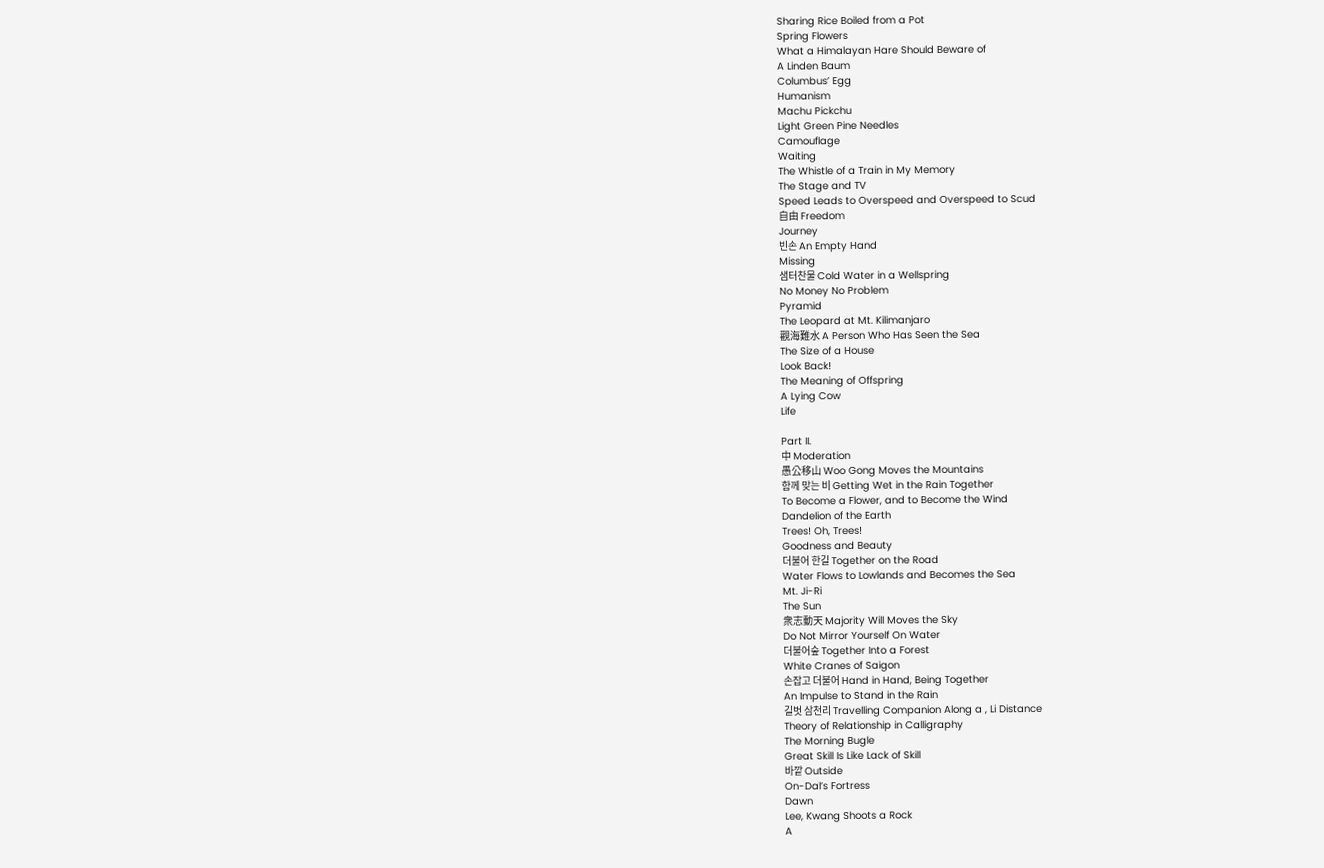Sharing Rice Boiled from a Pot
Spring Flowers
What a Himalayan Hare Should Beware of
A Linden Baum
Columbus’ Egg
Humanism
Machu Pickchu
Light Green Pine Needles
Camouflage
Waiting
The Whistle of a Train in My Memory
The Stage and TV
Speed Leads to Overspeed and Overspeed to Scud
自由 Freedom
Journey
빈손 An Empty Hand
Missing
샘터찬물 Cold Water in a Wellspring
No Money No Problem
Pyramid
The Leopard at Mt. Kilimanjaro
觀海難水 A Person Who Has Seen the Sea
The Size of a House
Look Back!
The Meaning of Offspring
A Lying Cow
Life

Part II.
中 Moderation
愚公移山 Woo Gong Moves the Mountains
함께 맞는 비 Getting Wet in the Rain Together
To Become a Flower, and to Become the Wind
Dandelion of the Earth
Trees! Oh, Trees!
Goodness and Beauty
더불어 한길 Together on the Road
Water Flows to Lowlands and Becomes the Sea
Mt. Ji-Ri
The Sun
衆志動天 Majority Will Moves the Sky
Do Not Mirror Yourself On Water
더불어숲 Together Into a Forest
White Cranes of Saigon
손잡고 더불어 Hand in Hand, Being Together
An Impulse to Stand in the Rain
길벗 삼천리 Travelling Companion Along a , Li Distance
Theory of Relationship in Calligraphy
The Morning Bugle
Great Skill Is Like Lack of Skill
바깥 Outside
On-Dal’s Fortress
Dawn
Lee, Kwang Shoots a Rock
A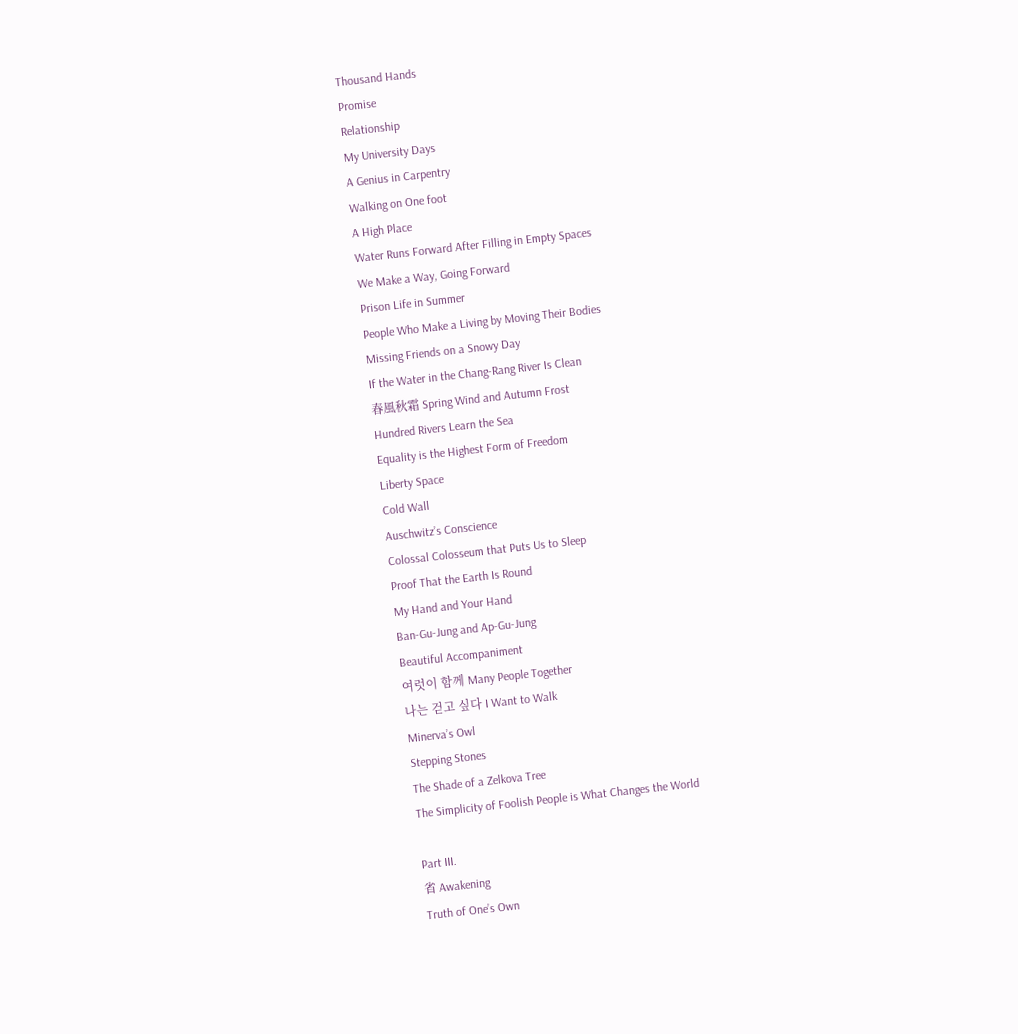Thousand Hands
Promise
Relationship
My University Days
A Genius in Carpentry
Walking on One foot
A High Place
Water Runs Forward After Filling in Empty Spaces
We Make a Way, Going Forward
Prison Life in Summer
People Who Make a Living by Moving Their Bodies
Missing Friends on a Snowy Day
If the Water in the Chang-Rang River Is Clean
春風秋霜 Spring Wind and Autumn Frost
Hundred Rivers Learn the Sea
Equality is the Highest Form of Freedom
Liberty Space
Cold Wall
Auschwitz’s Conscience
Colossal Colosseum that Puts Us to Sleep
Proof That the Earth Is Round
My Hand and Your Hand
Ban-Gu-Jung and Ap-Gu-Jung
Beautiful Accompaniment
여럿이 함께 Many People Together
나는 걷고 싶다 I Want to Walk
Minerva’s Owl
Stepping Stones
The Shade of a Zelkova Tree
The Simplicity of Foolish People is What Changes the World

Part III.
省 Awakening
Truth of One’s Own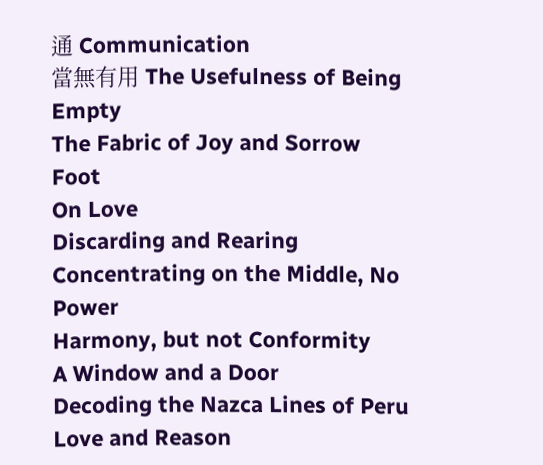通 Communication
當無有用 The Usefulness of Being Empty
The Fabric of Joy and Sorrow
Foot
On Love
Discarding and Rearing
Concentrating on the Middle, No Power
Harmony, but not Conformity
A Window and a Door
Decoding the Nazca Lines of Peru
Love and Reason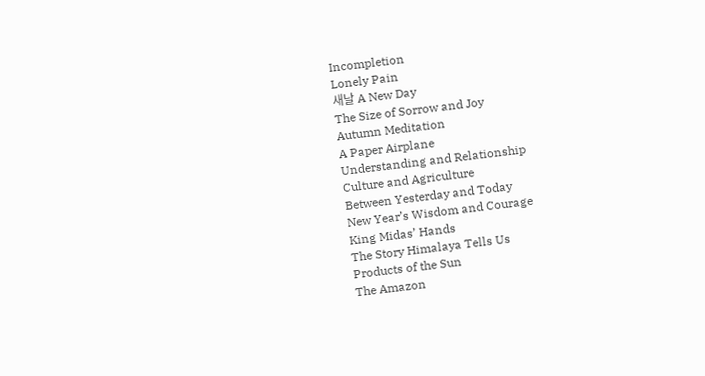Incompletion
Lonely Pain
새날 A New Day
The Size of Sorrow and Joy
Autumn Meditation
A Paper Airplane
Understanding and Relationship
Culture and Agriculture
Between Yesterday and Today
New Year’s Wisdom and Courage
King Midas’ Hands
The Story Himalaya Tells Us
Products of the Sun
The Amazon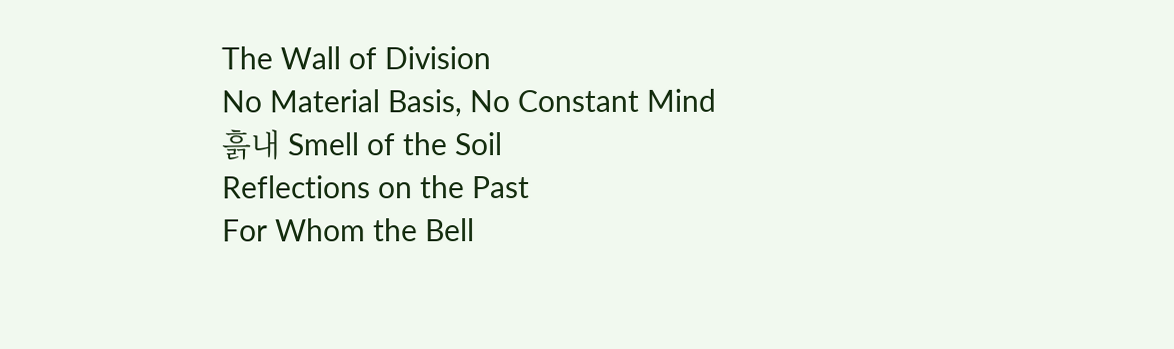The Wall of Division
No Material Basis, No Constant Mind
흙내 Smell of the Soil
Reflections on the Past
For Whom the Bell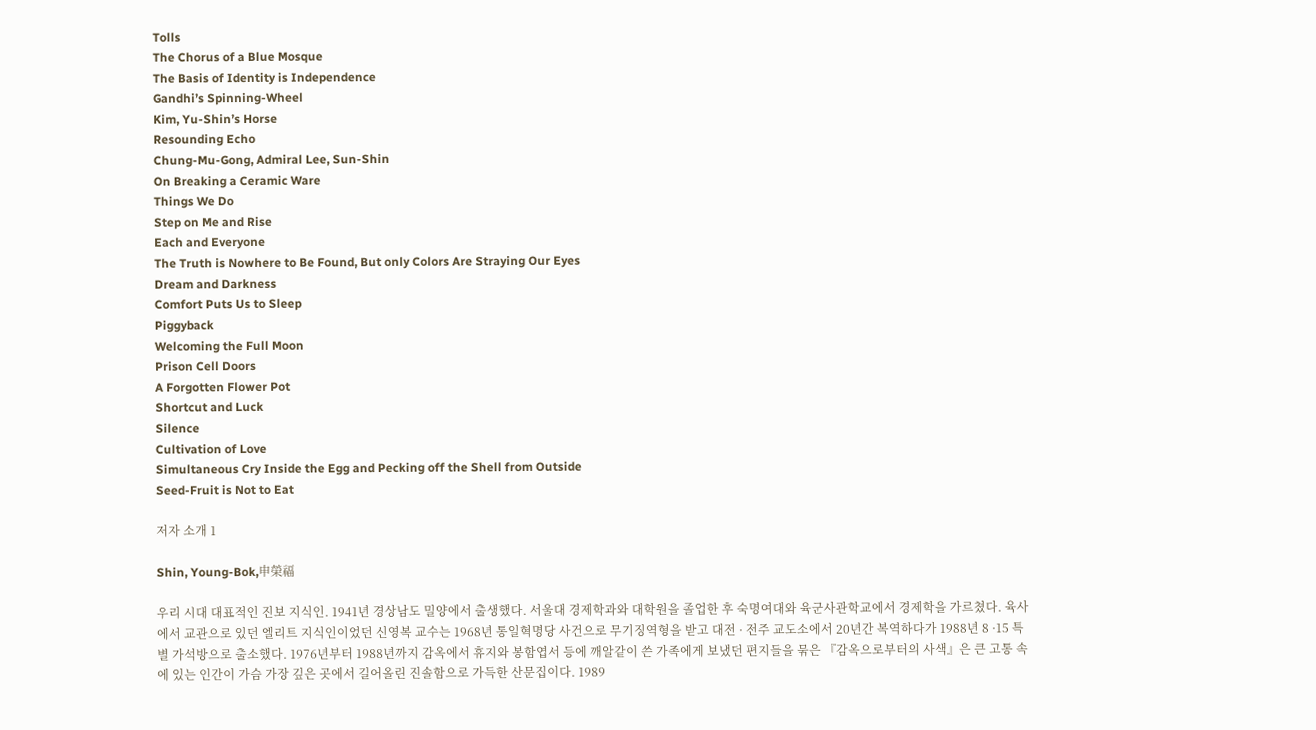Tolls
The Chorus of a Blue Mosque
The Basis of Identity is Independence
Gandhi’s Spinning-Wheel
Kim, Yu-Shin’s Horse
Resounding Echo
Chung-Mu-Gong, Admiral Lee, Sun-Shin
On Breaking a Ceramic Ware
Things We Do
Step on Me and Rise
Each and Everyone
The Truth is Nowhere to Be Found, But only Colors Are Straying Our Eyes
Dream and Darkness
Comfort Puts Us to Sleep
Piggyback
Welcoming the Full Moon
Prison Cell Doors
A Forgotten Flower Pot
Shortcut and Luck
Silence
Cultivation of Love
Simultaneous Cry Inside the Egg and Pecking off the Shell from Outside
Seed-Fruit is Not to Eat

저자 소개 1

Shin, Young-Bok,申榮福

우리 시대 대표적인 진보 지식인. 1941년 경상남도 밀양에서 출생했다. 서울대 경제학과와 대학원을 졸업한 후 숙명여대와 육군사관학교에서 경제학을 가르쳤다. 육사에서 교관으로 있던 엘리트 지식인이었던 신영복 교수는 1968년 통일혁명당 사건으로 무기징역형을 받고 대전 · 전주 교도소에서 20년간 복역하다가 1988년 8 ·15 특별 가석방으로 출소했다. 1976년부터 1988년까지 감옥에서 휴지와 봉함엽서 등에 깨알같이 쓴 가족에게 보냈던 편지들을 묶은 『감옥으로부터의 사색』은 큰 고통 속에 있는 인간이 가슴 가장 깊은 곳에서 길어올린 진솔함으로 가득한 산문집이다. 1989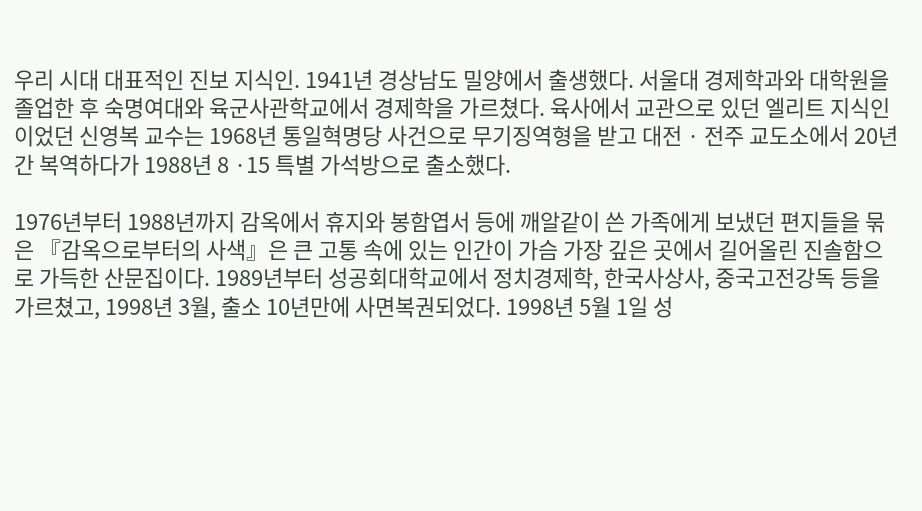우리 시대 대표적인 진보 지식인. 1941년 경상남도 밀양에서 출생했다. 서울대 경제학과와 대학원을 졸업한 후 숙명여대와 육군사관학교에서 경제학을 가르쳤다. 육사에서 교관으로 있던 엘리트 지식인이었던 신영복 교수는 1968년 통일혁명당 사건으로 무기징역형을 받고 대전 · 전주 교도소에서 20년간 복역하다가 1988년 8 ·15 특별 가석방으로 출소했다.

1976년부터 1988년까지 감옥에서 휴지와 봉함엽서 등에 깨알같이 쓴 가족에게 보냈던 편지들을 묶은 『감옥으로부터의 사색』은 큰 고통 속에 있는 인간이 가슴 가장 깊은 곳에서 길어올린 진솔함으로 가득한 산문집이다. 1989년부터 성공회대학교에서 정치경제학, 한국사상사, 중국고전강독 등을 가르쳤고, 1998년 3월, 출소 10년만에 사면복권되었다. 1998년 5월 1일 성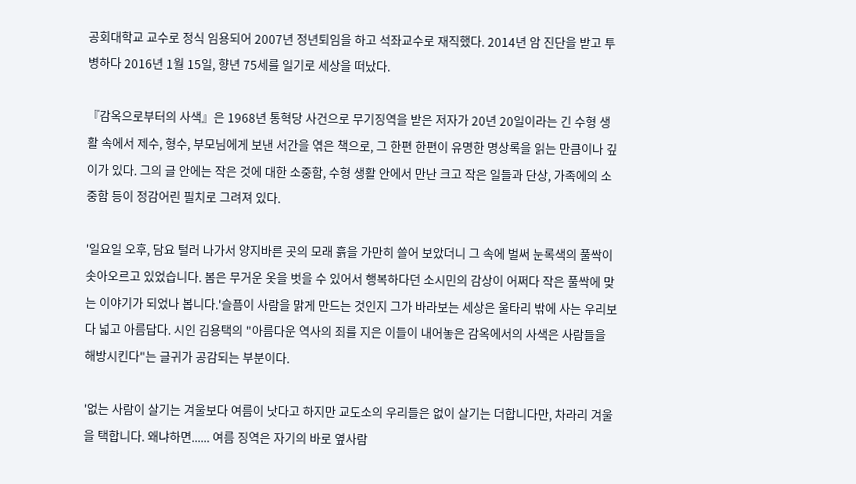공회대학교 교수로 정식 임용되어 2007년 정년퇴임을 하고 석좌교수로 재직했다. 2014년 암 진단을 받고 투병하다 2016년 1월 15일, 향년 75세를 일기로 세상을 떠났다.

『감옥으로부터의 사색』은 1968년 통혁당 사건으로 무기징역을 받은 저자가 20년 20일이라는 긴 수형 생활 속에서 제수, 형수, 부모님에게 보낸 서간을 엮은 책으로, 그 한편 한편이 유명한 명상록을 읽는 만큼이나 깊이가 있다. 그의 글 안에는 작은 것에 대한 소중함, 수형 생활 안에서 만난 크고 작은 일들과 단상, 가족에의 소중함 등이 정감어린 필치로 그려져 있다.

'일요일 오후, 담요 털러 나가서 양지바른 곳의 모래 흙을 가만히 쓸어 보았더니 그 속에 벌써 눈록색의 풀싹이 솟아오르고 있었습니다. 봄은 무거운 옷을 벗을 수 있어서 행복하다던 소시민의 감상이 어쩌다 작은 풀싹에 맞는 이야기가 되었나 봅니다.'슬픔이 사람을 맑게 만드는 것인지 그가 바라보는 세상은 울타리 밖에 사는 우리보다 넓고 아름답다. 시인 김용택의 "아름다운 역사의 죄를 지은 이들이 내어놓은 감옥에서의 사색은 사람들을 해방시킨다"는 글귀가 공감되는 부분이다.

'없는 사람이 살기는 겨울보다 여름이 낫다고 하지만 교도소의 우리들은 없이 살기는 더합니다만, 차라리 겨울을 택합니다. 왜냐하면...... 여름 징역은 자기의 바로 옆사람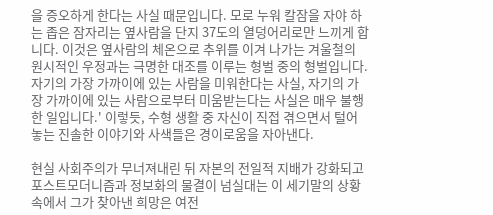을 증오하게 한다는 사실 때문입니다. 모로 누워 칼잠을 자야 하는 좁은 잠자리는 옆사람을 단지 37도의 열덩어리로만 느끼게 합니다. 이것은 옆사람의 체온으로 추위를 이겨 나가는 겨울철의 원시적인 우정과는 극명한 대조를 이루는 형벌 중의 형벌입니다. 자기의 가장 가까이에 있는 사람을 미워한다는 사실, 자기의 가장 가까이에 있는 사람으로부터 미움받는다는 사실은 매우 불행한 일입니다.' 이렇듯, 수형 생활 중 자신이 직접 겪으면서 털어놓는 진솔한 이야기와 사색들은 경이로움을 자아낸다.

현실 사회주의가 무너져내린 뒤 자본의 전일적 지배가 강화되고 포스트모더니즘과 정보화의 물결이 넘실대는 이 세기말의 상황 속에서 그가 찾아낸 희망은 여전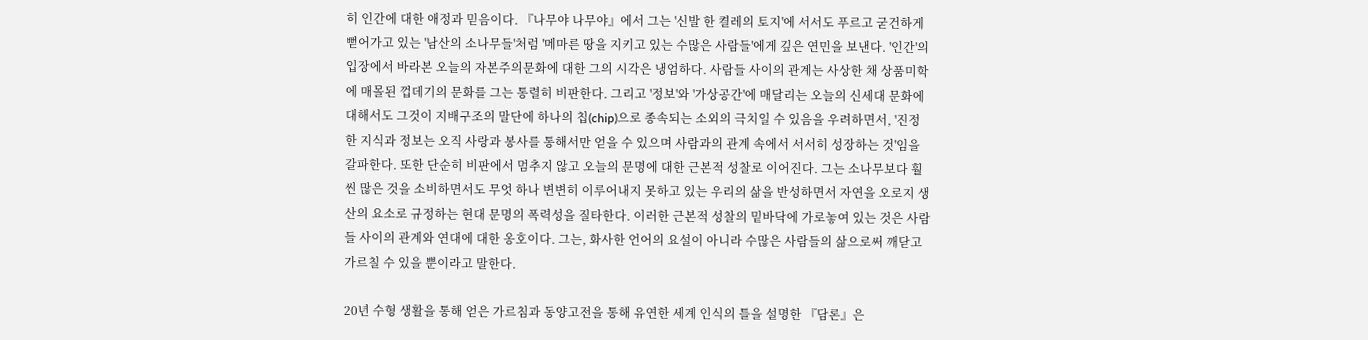히 인간에 대한 애정과 믿음이다. 『나무야 나무야』에서 그는 '신발 한 켤레의 토지'에 서서도 푸르고 굳건하게 뻗어가고 있는 '남산의 소나무들'처럼 '메마른 땅을 지키고 있는 수많은 사람들'에게 깊은 연민을 보낸다. '인간'의 입장에서 바라본 오늘의 자본주의문화에 대한 그의 시각은 냉엄하다. 사람들 사이의 관계는 사상한 채 상품미학에 매몰된 껍데기의 문화를 그는 통렬히 비판한다. 그리고 '정보'와 '가상공간'에 매달리는 오늘의 신세대 문화에 대해서도 그것이 지배구조의 말단에 하나의 칩(chip)으로 종속되는 소외의 극치일 수 있음을 우려하면서, '진정한 지식과 정보는 오직 사랑과 봉사를 통해서만 얻을 수 있으며 사람과의 관계 속에서 서서히 성장하는 것'임을 갈파한다. 또한 단순히 비판에서 멈추지 않고 오늘의 문명에 대한 근본적 성찰로 이어진다. 그는 소나무보다 훨씬 많은 것을 소비하면서도 무엇 하나 변변히 이루어내지 못하고 있는 우리의 삶을 반성하면서 자연을 오로지 생산의 요소로 규정하는 현대 문명의 폭력성을 질타한다. 이러한 근본적 성찰의 밑바닥에 가로놓여 있는 것은 사람들 사이의 관계와 연대에 대한 옹호이다. 그는, 화사한 언어의 요설이 아니라 수많은 사람들의 삶으로써 깨닫고 가르칠 수 있을 뿐이라고 말한다.

20년 수형 생활을 통해 얻은 가르침과 동양고전을 통해 유연한 세계 인식의 틀을 설명한 『담론』은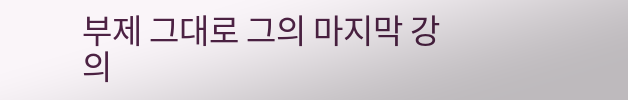부제 그대로 그의 마지막 강의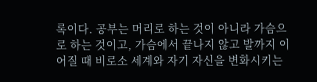록이다. 공부는 머리로 하는 것이 아니라 가슴으로 하는 것이고, 가슴에서 끝나지 않고 발까지 이어질 때 비로소 세계와 자기 자신을 변화시키는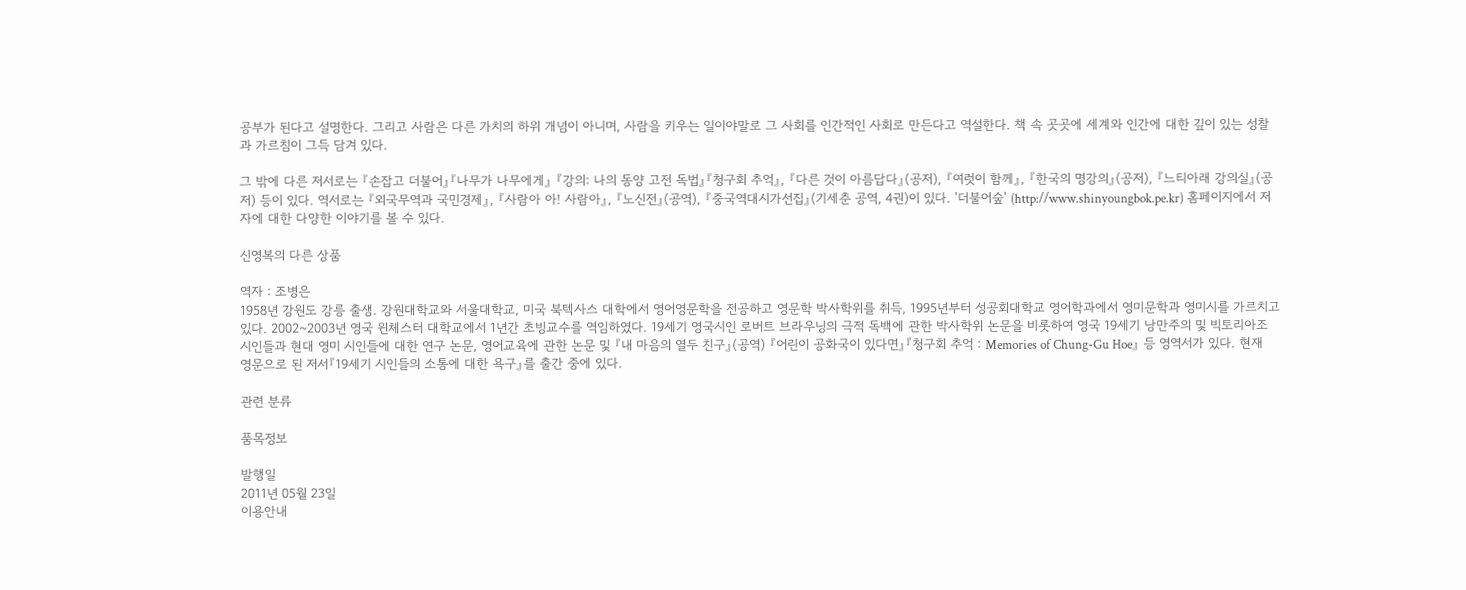공부가 된다고 설명한다. 그리고 사람은 다른 가치의 하위 개념이 아니며, 사람을 키우는 일이야말로 그 사회를 인간적인 사회로 만든다고 역설한다. 책 속 곳곳에 세계와 인간에 대한 깊이 있는 성찰과 가르침이 그득 담겨 있다.

그 밖에 다른 저서로는 『손잡고 더불어』『나무가 나무에게』 『강의: 나의 동양 고전 독법』『청구회 추억』, 『다른 것이 아름답다』(공저), 『여럿이 함께』, 『한국의 명강의』(공저), 『느티아래 강의실』(공저) 등이 있다. 역서로는 『외국무역과 국민경제』, 『사람아 아! 사람아』, 『노신전』(공역), 『중국역대시가선집』(기세춘 공역, 4권)이 있다. '더불어숲' (http://www.shinyoungbok.pe.kr) 홈페이지에서 저자에 대한 다양한 이야기를 볼 수 있다.

신영복의 다른 상품

역자 : 조병은
1958년 강원도 강릉 출생. 강원대학교와 서울대학교, 미국 북텍사스 대학에서 영어영문학을 전공하고 영문학 박사학위를 취득, 1995년부터 성공회대학교 영어학과에서 영미문학과 영미시를 가르치고 있다. 2002~2003년 영국 윈체스터 대학교에서 1년간 초빙교수를 역임하였다. 19세기 영국시인 로버트 브라우닝의 극적 독백에 관한 박사학위 논문을 비롯하여 영국 19세기 낭만주의 및 빅토리아조 시인들과 현대 영미 시인들에 대한 연구 논문, 영어교육에 관한 논문 및 『내 마음의 열두 친구』(공역) 『어린이 공화국이 있다면』『청구회 추억 : Memories of Chung-Gu Hoe』 등 영역서가 있다. 현재 영문으로 된 저서『19세기 시인들의 소통에 대한 욕구』를 출간 중에 있다.

관련 분류

품목정보

발행일
2011년 05월 23일
이용안내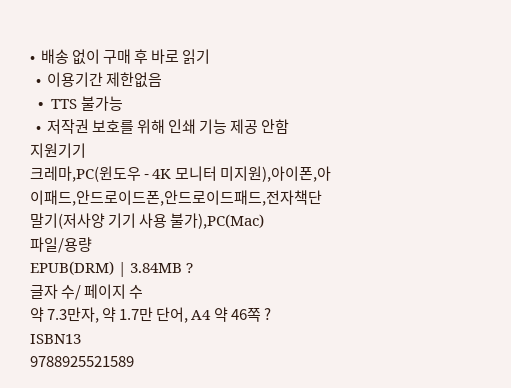•  배송 없이 구매 후 바로 읽기
  •  이용기간 제한없음
  •  TTS 불가능
  •  저작권 보호를 위해 인쇄 기능 제공 안함
지원기기
크레마,PC(윈도우 - 4K 모니터 미지원),아이폰,아이패드,안드로이드폰,안드로이드패드,전자책단말기(저사양 기기 사용 불가),PC(Mac)
파일/용량
EPUB(DRM) | 3.84MB ?
글자 수/ 페이지 수
약 7.3만자, 약 1.7만 단어, A4 약 46쪽 ?
ISBN13
9788925521589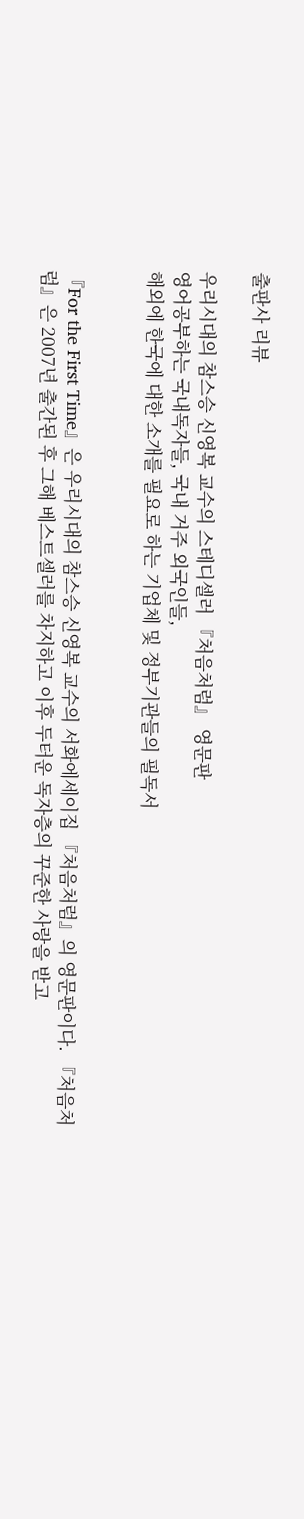출판사 리뷰

우리시대의 참스승 신영복 교수의 스테디셀러 『처음처럼』 영문판
영어공부하는 국내독자들, 국내 거주 외국인들,
해외에 한국에 대한 소개를 필요로 하는 기업체 및 정부기관들의 필독서


『For the First Time』은 우리시대의 참스승 신영복 교수의 서화에세이집 『처음처럼』의 영문판이다. 『처음처럼』은 2007년 출간된 후 그해 베스트셀러를 차지하고 이후 두터운 독자층의 꾸준한 사랑을 받고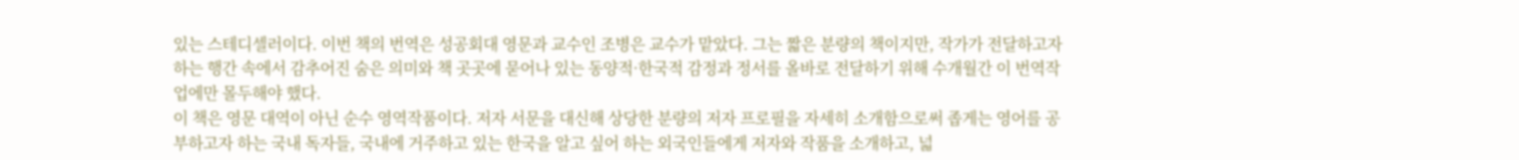있는 스테디셀러이다. 이번 책의 번역은 성공회대 영문과 교수인 조병은 교수가 맡았다. 그는 짧은 분량의 책이지만, 작가가 전달하고자 하는 행간 속에서 감추어진 숨은 의미와 책 곳곳에 묻어나 있는 동양적·한국적 감정과 정서를 올바로 전달하기 위해 수개월간 이 번역작업에만 몰두해야 했다.
이 책은 영문 대역이 아닌 순수 영역작품이다. 저자 서문을 대신해 상당한 분량의 저자 프로필을 자세히 소개함으로써 좁게는 영어를 공부하고자 하는 국내 독자들, 국내에 거주하고 있는 한국을 알고 싶어 하는 외국인들에게 저자와 작품을 소개하고, 넓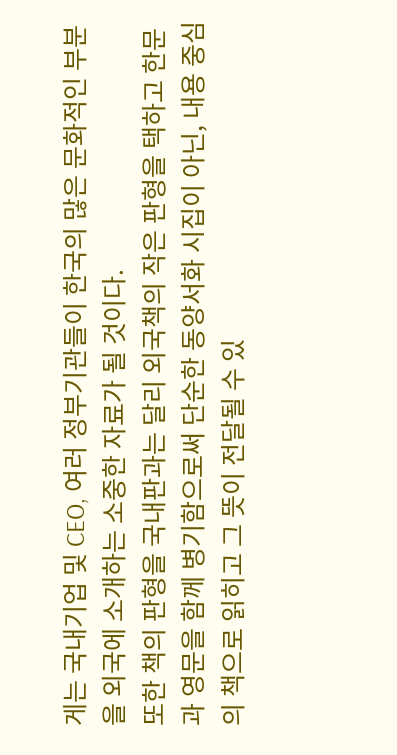게는 국내기업 및 CEO, 여러 정부기관들이 한국의 많은 문화적인 부분을 외국에 소개하는 소중한 자료가 될 것이다.
또한 책의 판형을 국내판과는 달리 외국책의 작은 판형을 택하고 한문과 영문을 함께 병기함으로써 단순한 동양서화 시집이 아닌, 내용 중심의 책으로 읽히고 그 뜻이 전달될 수 있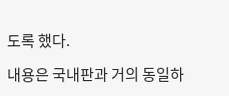도록 했다.

내용은 국내판과 거의 동일하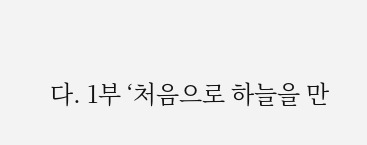다. 1부 ‘처음으로 하늘을 만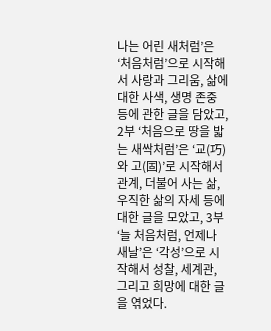나는 어린 새처럼’은 ‘처음처럼’으로 시작해서 사랑과 그리움, 삶에 대한 사색, 생명 존중 등에 관한 글을 담았고, 2부 ‘처음으로 땅을 밟는 새싹처럼’은 ‘교(巧)와 고(固)’로 시작해서 관계, 더불어 사는 삶, 우직한 삶의 자세 등에 대한 글을 모았고, 3부 ‘늘 처음처럼, 언제나 새날’은 ‘각성’으로 시작해서 성찰, 세계관, 그리고 희망에 대한 글을 엮었다.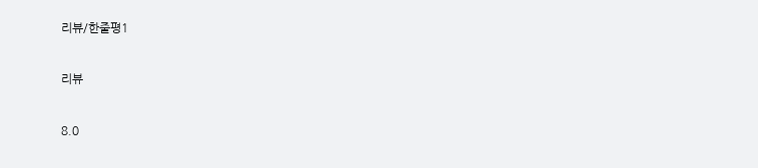리뷰/한줄평1

리뷰

8.0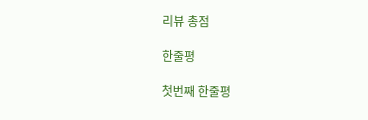리뷰 총점

한줄평

첫번째 한줄평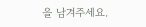을 남겨주세요.